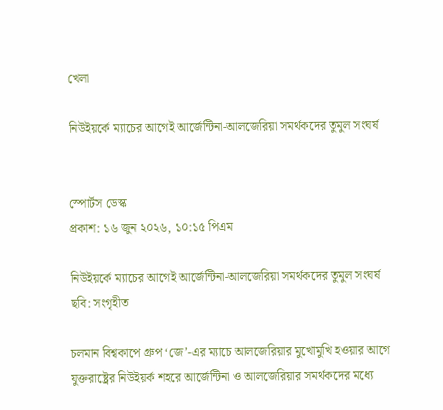খেলা

নিউইয়র্কে ম্যাচের আগেই আর্জেন্টিনা-আলজেরিয়া সমর্থকদের তুমুল সংঘর্ষ


স্পোর্টস ডেস্ক
প্রকাশ: ১৬ জুন ২০২৬, ১০:১৫ পিএম

নিউইয়র্কে ম্যাচের আগেই আর্জেন্টিনা-আলজেরিয়া সমর্থকদের তুমুল সংঘর্ষ
ছবি: সংগৃহীত

চলমান বিশ্বকাপে গ্রুপ ‘জে’-এর ম্যাচে আলজেরিয়ার মুখোমুখি হওয়ার আগে যুক্তরাষ্ট্রের নিউইয়র্ক শহরে আর্জেন্টিনা ও আলজেরিয়ার সমর্থকদের মধ্যে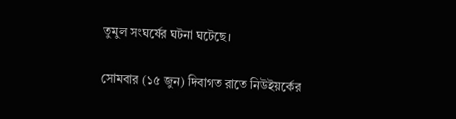তুমুল সংঘর্ষের ঘটনা ঘটেছে।

সোমবার (১৫ জুন) দিবাগত রাতে নিউইয়র্কের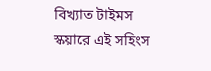বিখ্যাত টাইমস স্কয়ারে এই সহিংস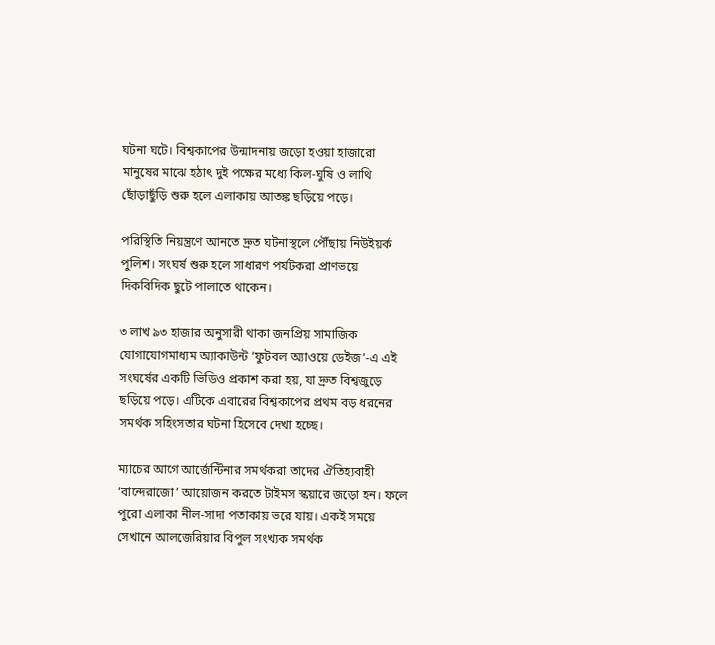ঘটনা ঘটে। বিশ্বকাপের উন্মাদনায় জড়ো হওয়া হাজারো মানুষের মাঝে হঠাৎ দুই পক্ষের মধ্যে কিল-ঘুষি ও লাথি ছোঁড়াছুঁড়ি শুরু হলে এলাকায় আতঙ্ক ছড়িয়ে পড়ে।

পরিস্থিতি নিয়ন্ত্রণে আনতে দ্রুত ঘটনাস্থলে পৌঁছায় নিউইয়র্ক পুলিশ। সংঘর্ষ শুরু হলে সাধারণ পর্যটকরা প্রাণভয়ে দিকবিদিক ছুটে পালাতে থাকেন।

৩ লাখ ৯৩ হাজার অনুসারী থাকা জনপ্রিয় সামাজিক যোগাযোগমাধ্যম অ্যাকাউন্ট ‘ফুটবল অ্যাওয়ে ডেইজ’-এ এই সংঘর্ষের একটি ভিডিও প্রকাশ করা হয়, যা দ্রুত বিশ্বজুড়ে ছড়িয়ে পড়ে। এটিকে এবারের বিশ্বকাপের প্রথম বড় ধরনের সমর্থক সহিংসতার ঘটনা হিসেবে দেখা হচ্ছে।

ম্যাচের আগে আর্জেন্টিনার সমর্থকরা তাদের ঐতিহ্যবাহী ‘বান্দেরাজো’ আয়োজন করতে টাইমস স্কয়ারে জড়ো হন। ফলে পুরো এলাকা নীল-সাদা পতাকায় ভরে যায়। একই সময়ে সেখানে আলজেরিয়ার বিপুল সংখ্যক সমর্থক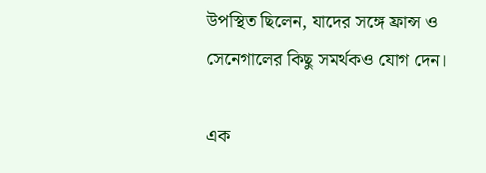উপস্থিত ছিলেন, যাদের সঙ্গে ফ্রান্স ও সেনেগালের কিছু সমর্থকও যোগ দেন।

এক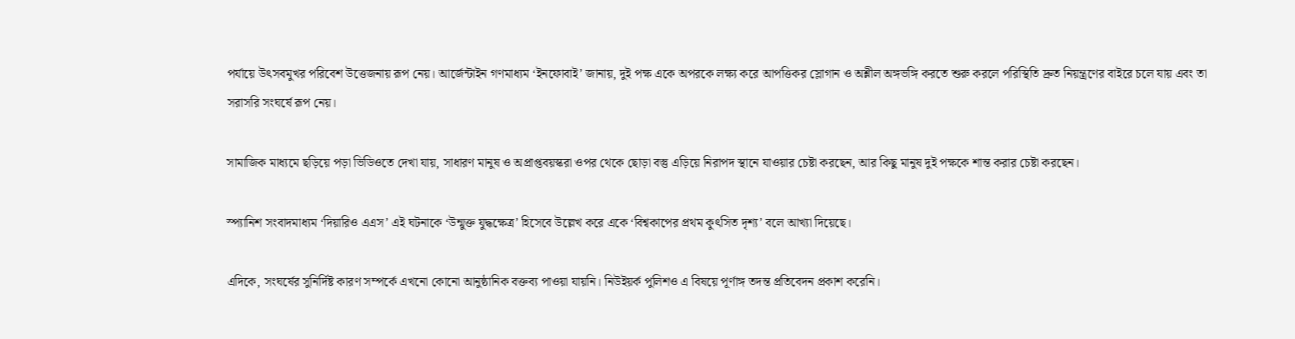পর্যায়ে উৎসবমুখর পরিবেশ উত্তেজনায় রূপ নেয়। আর্জেন্টাইন গণমাধ্যম ‘ইনফোবাই’ জানায়, দুই পক্ষ একে অপরকে লক্ষ্য করে আপত্তিকর স্লোগান ও অশ্লীল অঙ্গভঙ্গি করতে শুরু করলে পরিস্থিতি দ্রুত নিয়ন্ত্রণের বাইরে চলে যায় এবং তা সরাসরি সংঘর্ষে রূপ নেয়।

সামাজিক মাধ্যমে ছড়িয়ে পড়া ভিডিওতে দেখা যায়, সাধারণ মানুষ ও অপ্রাপ্তবয়স্করা ওপর থেকে ছোড়া বস্তু এড়িয়ে নিরাপদ স্থানে যাওয়ার চেষ্টা করছেন, আর কিছু মানুষ দুই পক্ষকে শান্ত করার চেষ্টা করছেন।

স্প্যানিশ সংবাদমাধ্যম ‘দিয়ারিও এএস’ এই ঘটনাকে ‘উন্মুক্ত যুদ্ধক্ষেত্র’ হিসেবে উল্লেখ করে একে ‘বিশ্বকাপের প্রথম কুৎসিত দৃশ্য’ বলে আখ্যা দিয়েছে।

এদিকে, সংঘর্ষের সুনির্দিষ্ট কারণ সম্পর্কে এখনো কোনো আনুষ্ঠানিক বক্তব্য পাওয়া যায়নি। নিউইয়র্ক পুলিশও এ বিষয়ে পূর্ণাঙ্গ তদন্ত প্রতিবেদন প্রকাশ করেনি।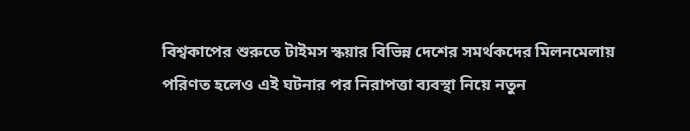বিশ্বকাপের শুরুতে টাইমস স্কয়ার বিভিন্ন দেশের সমর্থকদের মিলনমেলায় পরিণত হলেও এই ঘটনার পর নিরাপত্তা ব্যবস্থা নিয়ে নতুন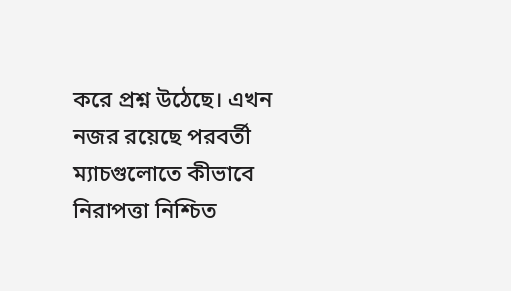করে প্রশ্ন উঠেছে। এখন নজর রয়েছে পরবর্তী ম্যাচগুলোতে কীভাবে নিরাপত্তা নিশ্চিত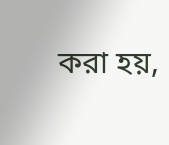করা হয়,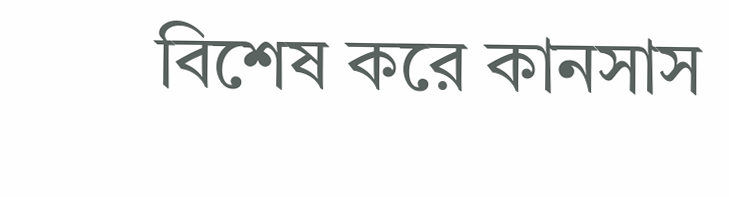বিশেষ করে কানসাস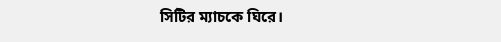সিটির ম্যাচকে ঘিরে।